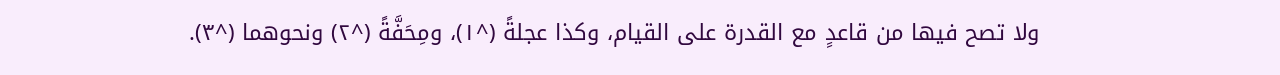ولا تصح فيها من قاعدٍ مع القدرة على القيام، وكذا عجلةً (^١)، ومِحَفَّةً (^٢) ونحوهما (^٣).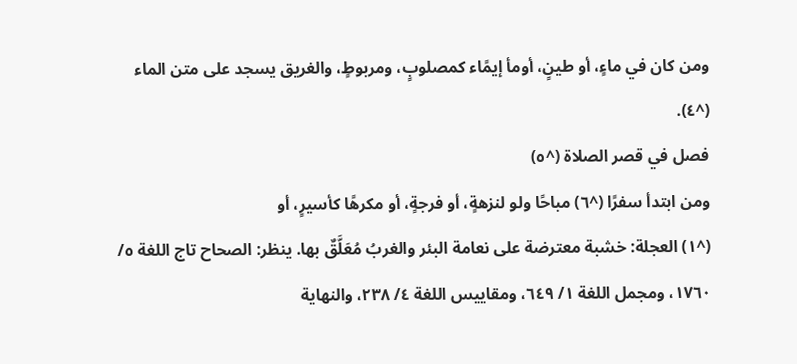ومن كان في ماءٍ، أو طينٍ، أومأ إيمًاء كمصلوبٍ، ومربوطٍ، والغريق يسجد على متن الماء (^٤).
فصل في قصر الصلاة (^٥)
ومن ابتدأ سفرًا (^٦) مباحًا ولو لنزهةٍ، أو فرجةٍ، أو مكرهًا كأسيرٍ، أو
(^١) العجلة: خشبة معترضة على نعامة البئر والغربُ مُعَلَّقٌ بها. ينظر: الصحاح تاج اللغة ٥/ ١٧٦٠، ومجمل اللغة ١/ ٦٤٩، ومقاييس اللغة ٤/ ٢٣٨، والنهاية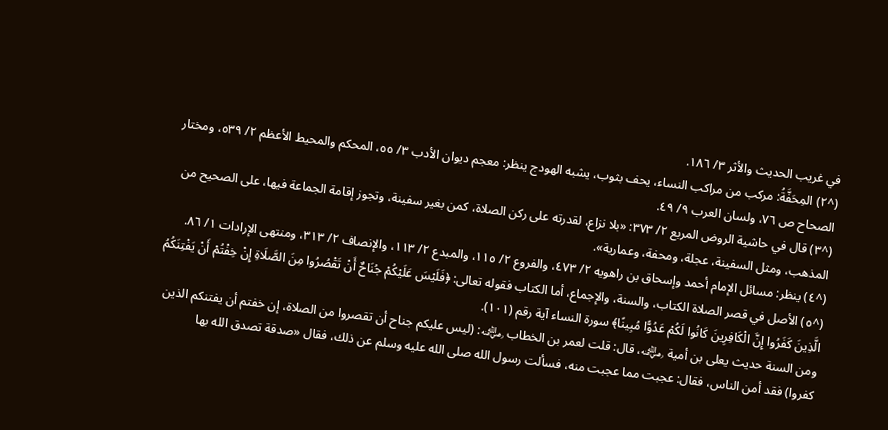في غريب الحديث والأثر ٣/ ١٨٦.
(^٢) المِحَفَّةُ: مركب من مراكب النساء، يحف بثوب، يشبه الهودج ينظر: معجم ديوان الأدب ٣/ ٥٥، المحكم والمحيط الأعظم ٢/ ٥٣٩، ومختار الصحاح ص ٧٦، ولسان العرب ٩/ ٤٩.
(^٣) قال في حاشية الروض المربع ٢/ ٣٧٣: «بلا نزاع، لقدرته على ركن الصلاة، كمن بغير سفينة، وتجوز إقامة الجماعة فيها، على الصحيح من المذهب، ومثل السفينة، عجلة، ومحفة، وعمارية».
(^٤) ينظر: مسائل الإمام أحمد وإسحاق بن راهويه ٢/ ٤٧٣، والفروع ٢/ ١١٥، والمبدع ٢/ ١١٣، والإنصاف ٢/ ٣١٣، ومنتهى الإرادات ١/ ٨٦.
(^٥) الأصل في قصر الصلاة الكتاب، والسنة، والإجماع، أما الكتاب فقوله تعالى: ﴿فَلَيْسَ عَلَيْكُمْ جُنَاحٌ أَنْ تَقْصُرُوا مِنَ الصَّلَاةِ إِنْ خِفْتُمْ أَنْ يَفْتِنَكُمُ الَّذِينَ كَفَرُوا إِنَّ الْكَافِرِينَ كَانُوا لَكُمْ عَدُوًّا مُبِينًا﴾ سورة النساء آية رقم (١٠١).
ومن السنة حديث يعلى بن أمية ﵁، قال: قلت لعمر بن الخطاب ﵁: (ليس عليكم جناح أن تقصروا من الصلاة، إن خفتم أن يفتنكم الذين كفروا) فقد أمن الناس، فقال: عجبت مما عجبت منه، فسألت رسول الله صلى الله عليه وسلم عن ذلك، فقال «صدقة تصدق الله بها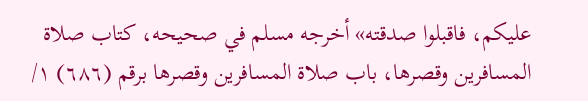عليكم، فاقبلوا صدقته» أخرجه مسلم في صحيحه، كتاب صلاة المسافرين وقصرها، باب صلاة المسافرين وقصرها برقم (٦٨٦) ١/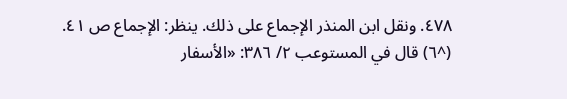٤٧٨. ونقل ابن المنذر الإجماع على ذلك. ينظر: الإجماع ص ٤١.
(^٦) قال في المستوعب ٢/ ٣٨٦: «الأسفار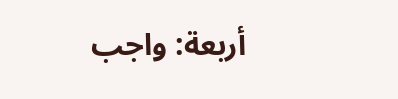أربعة: واجب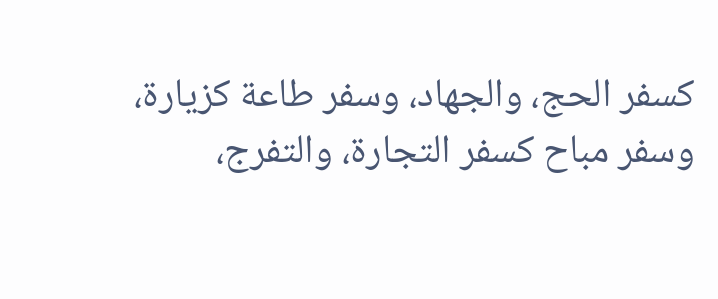كسفر الحج، والجهاد، وسفر طاعة كزيارة، وسفر مباح كسفر التجارة، والتفرج،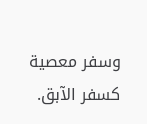وسفر معصية كسفر الآبق.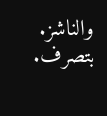والناشز. بتصرف.